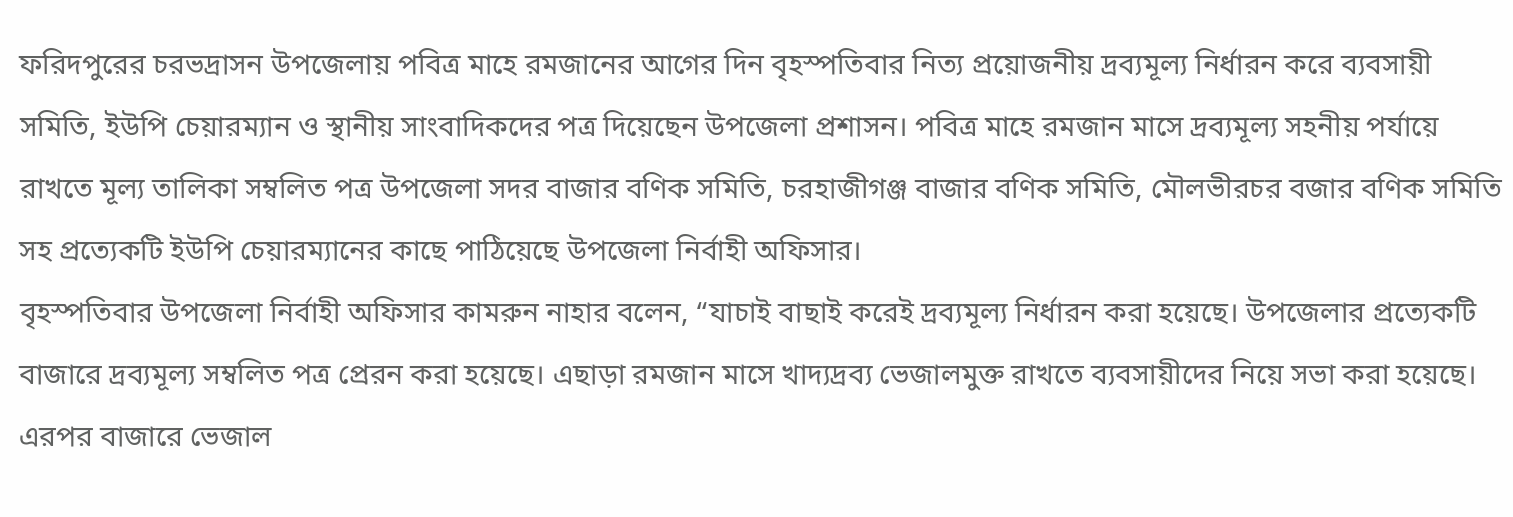ফরিদপুরের চরভদ্রাসন উপজেলায় পবিত্র মাহে রমজানের আগের দিন বৃহস্পতিবার নিত্য প্রয়োজনীয় দ্রব্যমূল্য নির্ধারন করে ব্যবসায়ী সমিতি, ইউপি চেয়ারম্যান ও স্থানীয় সাংবাদিকদের পত্র দিয়েছেন উপজেলা প্রশাসন। পবিত্র মাহে রমজান মাসে দ্রব্যমূল্য সহনীয় পর্যায়ে রাখতে মূল্য তালিকা সম্বলিত পত্র উপজেলা সদর বাজার বণিক সমিতি, চরহাজীগঞ্জ বাজার বণিক সমিতি, মৌলভীরচর বজার বণিক সমিতি সহ প্রত্যেকটি ইউপি চেয়ারম্যানের কাছে পাঠিয়েছে উপজেলা নির্বাহী অফিসার।
বৃহস্পতিবার উপজেলা নির্বাহী অফিসার কামরুন নাহার বলেন, “যাচাই বাছাই করেই দ্রব্যমূল্য নির্ধারন করা হয়েছে। উপজেলার প্রত্যেকটি বাজারে দ্রব্যমূল্য সম্বলিত পত্র প্রেরন করা হয়েছে। এছাড়া রমজান মাসে খাদ্যদ্রব্য ভেজালমুক্ত রাখতে ব্যবসায়ীদের নিয়ে সভা করা হয়েছে। এরপর বাজারে ভেজাল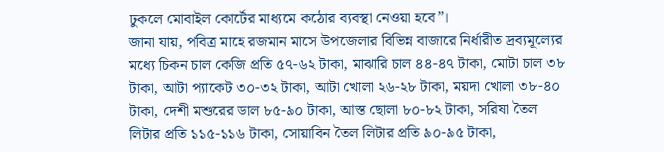ঢুকলে মোবাইল কোর্টের মাধ্যমে কঠোর ব্যবস্থা নেওয়া হবে”।
জানা যায়, পবিত্র মাহে রজমান মাসে উপজেলার বিভিন্ন বাজারে নির্ধারীত দ্রব্যমূল্যের মধ্যে চিকন চাল কেজি প্রতি ৫৭-৬২ টাকা, মাঝারি চাল ৪৪-৪৭ টাকা, মোটা চাল ৩৮ টাকা, আটা প্যাকেট ৩০-৩২ টাকা, আটা খোলা ২৬-২৮ টাকা, ময়দা খোলা ৩৮-৪০ টাকা, দেশী মশুরের ডাল ৮৫-৯০ টাকা, আস্ত ছোলা ৮০-৮২ টাকা, সরিষা তৈল লিটার প্রতি ১১৫-১১৬ টাকা, সোয়াবিন তৈল লিটার প্রতি ৯০-৯৫ টাকা,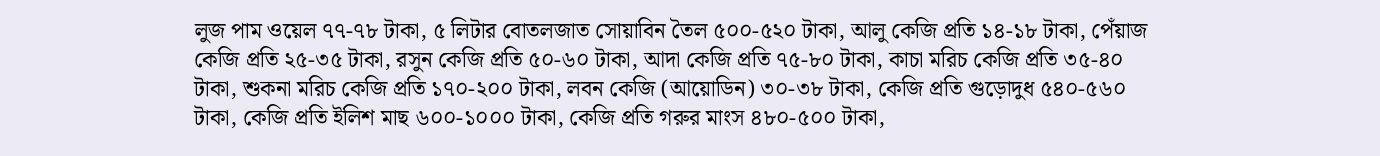লুজ পাম ওয়েল ৭৭-৭৮ টাকা, ৫ লিটার বোতলজাত সোয়াবিন তৈল ৫০০-৫২০ টাকা, আলু কেজি প্রতি ১৪-১৮ টাকা, পেঁয়াজ কেজি প্রতি ২৫-৩৫ টাকা, রসুন কেজি প্রতি ৫০-৬০ টাকা, আদা কেজি প্রতি ৭৫-৮০ টাকা, কাচা মরিচ কেজি প্রতি ৩৫-৪০ টাকা, শুকনা মরিচ কেজি প্রতি ১৭০-২০০ টাকা, লবন কেজি (আয়োডিন) ৩০-৩৮ টাকা, কেজি প্রতি গুড়োদুধ ৫৪০-৫৬০ টাকা, কেজি প্রতি ইলিশ মাছ ৬০০-১০০০ টাকা, কেজি প্রতি গরুর মাংস ৪৮০-৫০০ টাকা,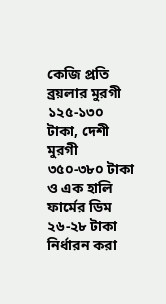কেজি প্রতি ব্রয়লার মুরগী ১২৫-১৩০ টাকা, দেশী মুরগী ৩৫০-৩৮০ টাকা ও এক হালি ফার্মের ডিম ২৬-২৮ টাকা নির্ধারন করা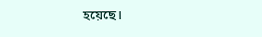হয়েছে।